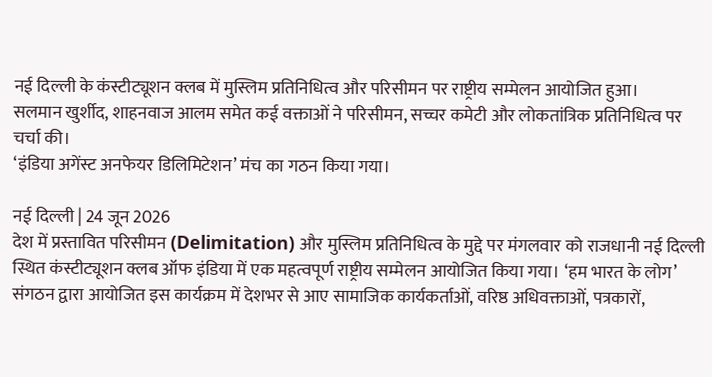नई दिल्ली के कंस्टीट्यूशन क्लब में मुस्लिम प्रतिनिधित्व और परिसीमन पर राष्ट्रीय सम्मेलन आयोजित हुआ।
सलमान खुर्शीद, शाहनवाज आलम समेत कई वक्ताओं ने परिसीमन, सच्चर कमेटी और लोकतांत्रिक प्रतिनिधित्व पर चर्चा की।
‘इंडिया अगेंस्ट अनफेयर डिलिमिटेशन’ मंच का गठन किया गया।

नई दिल्ली | 24 जून 2026
देश में प्रस्तावित परिसीमन (Delimitation) और मुस्लिम प्रतिनिधित्व के मुद्दे पर मंगलवार को राजधानी नई दिल्ली स्थित कंस्टीट्यूशन क्लब ऑफ इंडिया में एक महत्वपूर्ण राष्ट्रीय सम्मेलन आयोजित किया गया। ‘हम भारत के लोग’ संगठन द्वारा आयोजित इस कार्यक्रम में देशभर से आए सामाजिक कार्यकर्ताओं, वरिष्ठ अधिवक्ताओं, पत्रकारों,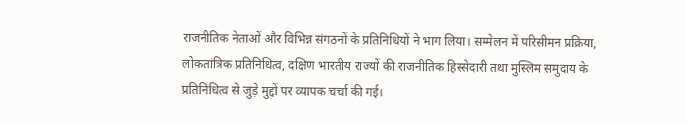राजनीतिक नेताओं और विभिन्न संगठनों के प्रतिनिधियों ने भाग लिया। सम्मेलन में परिसीमन प्रक्रिया, लोकतांत्रिक प्रतिनिधित्व, दक्षिण भारतीय राज्यों की राजनीतिक हिस्सेदारी तथा मुस्लिम समुदाय के प्रतिनिधित्व से जुड़े मुद्दों पर व्यापक चर्चा की गई।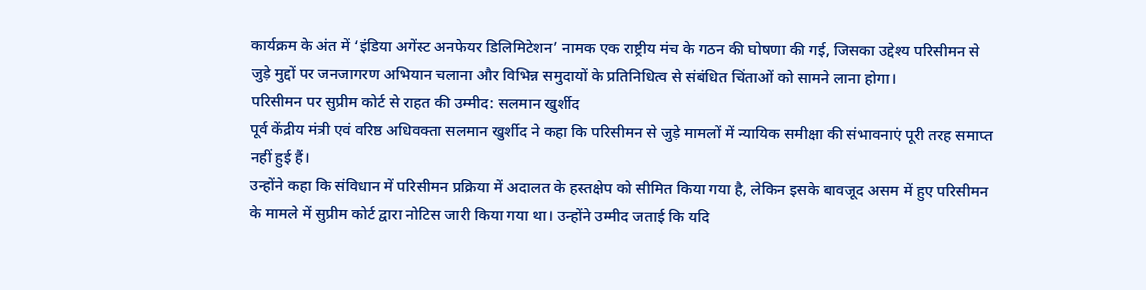कार्यक्रम के अंत में ‘इंडिया अगेंस्ट अनफेयर डिलिमिटेशन’ नामक एक राष्ट्रीय मंच के गठन की घोषणा की गई, जिसका उद्देश्य परिसीमन से जुड़े मुद्दों पर जनजागरण अभियान चलाना और विभिन्न समुदायों के प्रतिनिधित्व से संबंधित चिंताओं को सामने लाना होगा।
परिसीमन पर सुप्रीम कोर्ट से राहत की उम्मीद: सलमान खुर्शीद
पूर्व केंद्रीय मंत्री एवं वरिष्ठ अधिवक्ता सलमान खुर्शीद ने कहा कि परिसीमन से जुड़े मामलों में न्यायिक समीक्षा की संभावनाएं पूरी तरह समाप्त नहीं हुई हैं।
उन्होंने कहा कि संविधान में परिसीमन प्रक्रिया में अदालत के हस्तक्षेप को सीमित किया गया है, लेकिन इसके बावजूद असम में हुए परिसीमन के मामले में सुप्रीम कोर्ट द्वारा नोटिस जारी किया गया था। उन्होंने उम्मीद जताई कि यदि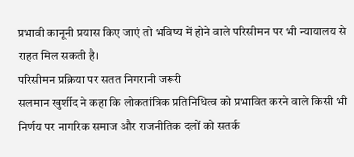प्रभावी कानूनी प्रयास किए जाएं तो भविष्य में होने वाले परिसीमन पर भी न्यायालय से राहत मिल सकती है।
परिसीमन प्रक्रिया पर सतत निगरानी जरूरी
सलमान खुर्शीद ने कहा कि लोकतांत्रिक प्रतिनिधित्व को प्रभावित करने वाले किसी भी निर्णय पर नागरिक समाज और राजनीतिक दलों को सतर्क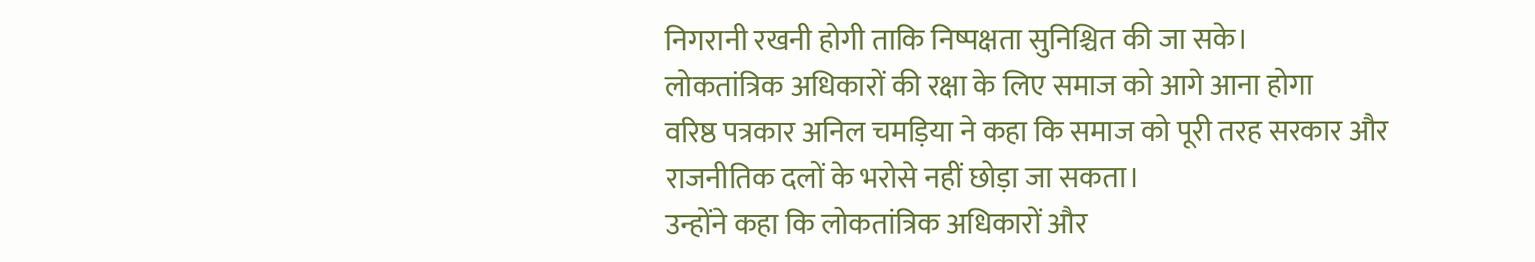निगरानी रखनी होगी ताकि निष्पक्षता सुनिश्चित की जा सके।
लोकतांत्रिक अधिकारों की रक्षा के लिए समाज को आगे आना होगा
वरिष्ठ पत्रकार अनिल चमड़िया ने कहा कि समाज को पूरी तरह सरकार और राजनीतिक दलों के भरोसे नहीं छोड़ा जा सकता।
उन्होंने कहा कि लोकतांत्रिक अधिकारों और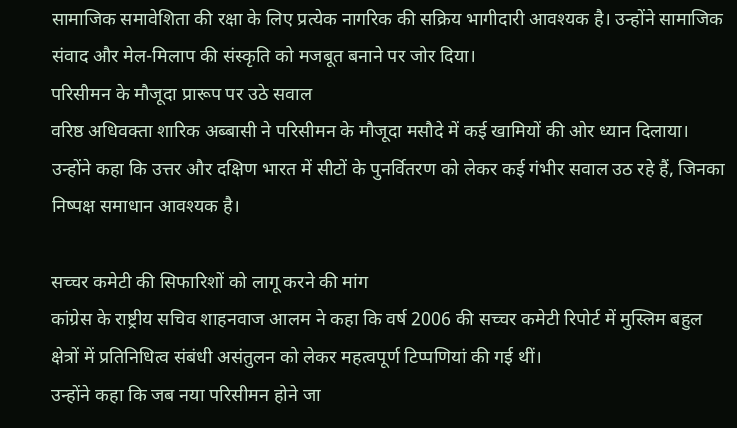सामाजिक समावेशिता की रक्षा के लिए प्रत्येक नागरिक की सक्रिय भागीदारी आवश्यक है। उन्होंने सामाजिक संवाद और मेल-मिलाप की संस्कृति को मजबूत बनाने पर जोर दिया।
परिसीमन के मौजूदा प्रारूप पर उठे सवाल
वरिष्ठ अधिवक्ता शारिक अब्बासी ने परिसीमन के मौजूदा मसौदे में कई खामियों की ओर ध्यान दिलाया।
उन्होंने कहा कि उत्तर और दक्षिण भारत में सीटों के पुनर्वितरण को लेकर कई गंभीर सवाल उठ रहे हैं, जिनका निष्पक्ष समाधान आवश्यक है।

सच्चर कमेटी की सिफारिशों को लागू करने की मांग
कांग्रेस के राष्ट्रीय सचिव शाहनवाज आलम ने कहा कि वर्ष 2006 की सच्चर कमेटी रिपोर्ट में मुस्लिम बहुल क्षेत्रों में प्रतिनिधित्व संबंधी असंतुलन को लेकर महत्वपूर्ण टिप्पणियां की गई थीं।
उन्होंने कहा कि जब नया परिसीमन होने जा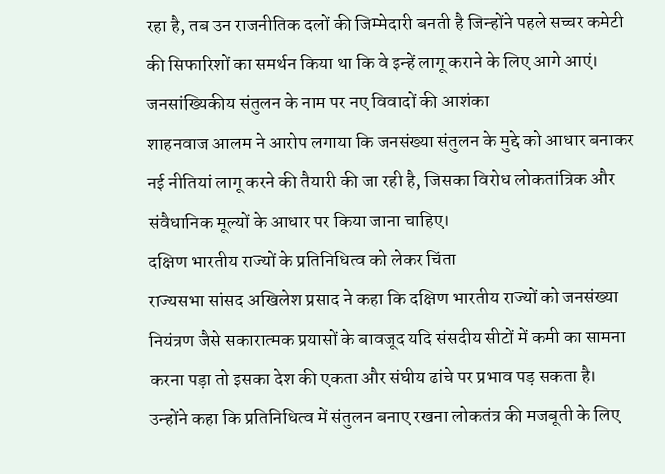रहा है, तब उन राजनीतिक दलों की जिम्मेदारी बनती है जिन्होंने पहले सच्चर कमेटी की सिफारिशों का समर्थन किया था कि वे इन्हें लागू कराने के लिए आगे आएं।
जनसांख्यिकीय संतुलन के नाम पर नए विवादों की आशंका
शाहनवाज आलम ने आरोप लगाया कि जनसंख्या संतुलन के मुद्दे को आधार बनाकर नई नीतियां लागू करने की तैयारी की जा रही है, जिसका विरोध लोकतांत्रिक और संवैधानिक मूल्यों के आधार पर किया जाना चाहिए।
दक्षिण भारतीय राज्यों के प्रतिनिधित्व को लेकर चिंता
राज्यसभा सांसद अखिलेश प्रसाद ने कहा कि दक्षिण भारतीय राज्यों को जनसंख्या नियंत्रण जैसे सकारात्मक प्रयासों के बावजूद यदि संसदीय सीटों में कमी का सामना करना पड़ा तो इसका देश की एकता और संघीय ढांचे पर प्रभाव पड़ सकता है।
उन्होंने कहा कि प्रतिनिधित्व में संतुलन बनाए रखना लोकतंत्र की मजबूती के लिए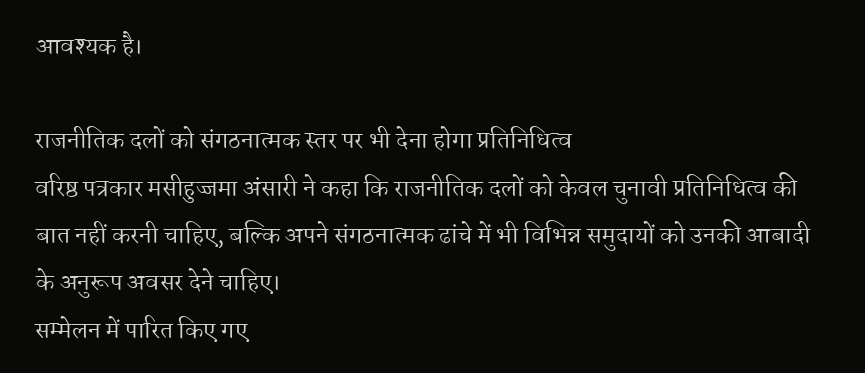आवश्यक है।

राजनीतिक दलों को संगठनात्मक स्तर पर भी देना होगा प्रतिनिधित्व
वरिष्ठ पत्रकार मसीहुज्जमा अंसारी ने कहा कि राजनीतिक दलों को केवल चुनावी प्रतिनिधित्व की बात नहीं करनी चाहिए, बल्कि अपने संगठनात्मक ढांचे में भी विभिन्न समुदायों को उनकी आबादी के अनुरूप अवसर देने चाहिए।
सम्मेलन में पारित किए गए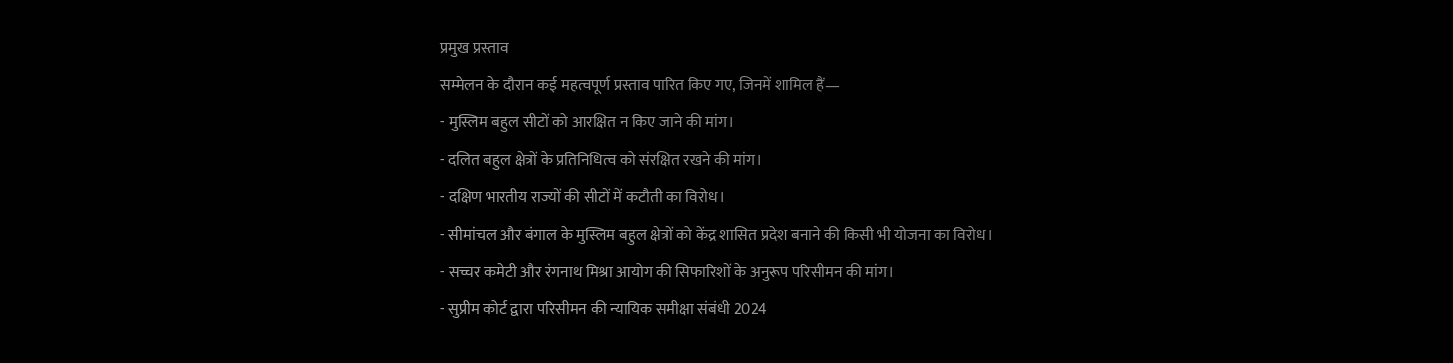प्रमुख प्रस्ताव
सम्मेलन के दौरान कई महत्वपूर्ण प्रस्ताव पारित किए गए, जिनमें शामिल हैं—
- मुस्लिम बहुल सीटों को आरक्षित न किए जाने की मांग।
- दलित बहुल क्षेत्रों के प्रतिनिधित्व को संरक्षित रखने की मांग।
- दक्षिण भारतीय राज्यों की सीटों में कटौती का विरोध।
- सीमांचल और बंगाल के मुस्लिम बहुल क्षेत्रों को केंद्र शासित प्रदेश बनाने की किसी भी योजना का विरोध।
- सच्चर कमेटी और रंगनाथ मिश्रा आयोग की सिफारिशों के अनुरूप परिसीमन की मांग।
- सुप्रीम कोर्ट द्वारा परिसीमन की न्यायिक समीक्षा संबंधी 2024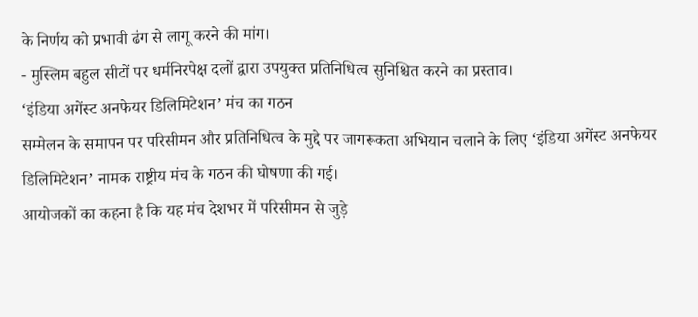के निर्णय को प्रभावी ढंग से लागू करने की मांग।
- मुस्लिम बहुल सीटों पर धर्मनिरपेक्ष दलों द्वारा उपयुक्त प्रतिनिधित्व सुनिश्चित करने का प्रस्ताव।
‘इंडिया अगेंस्ट अनफेयर डिलिमिटेशन’ मंच का गठन
सम्मेलन के समापन पर परिसीमन और प्रतिनिधित्व के मुद्दे पर जागरूकता अभियान चलाने के लिए ‘इंडिया अगेंस्ट अनफेयर डिलिमिटेशन’ नामक राष्ट्रीय मंच के गठन की घोषणा की गई।
आयोजकों का कहना है कि यह मंच देशभर में परिसीमन से जुड़े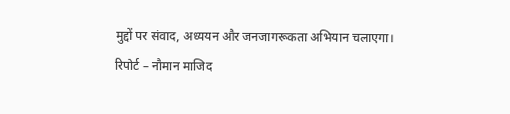मुद्दों पर संवाद, अध्ययन और जनजागरूकता अभियान चलाएगा।
रिपोर्ट – नौमान माजिद